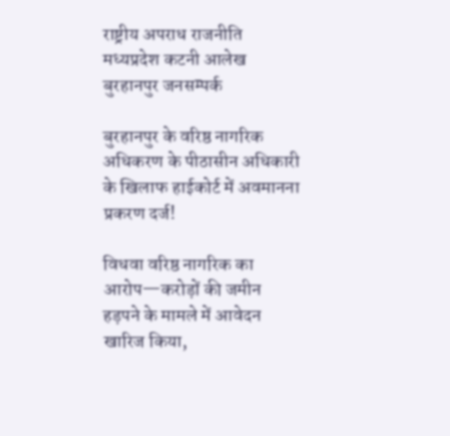राष्ट्रीय अपराध राजनीति मध्यप्रदेश कटनी आलेख बुरहानपुर जनसम्पर्क

बुरहानपुर के वरिष्ठ नागरिक अधिकरण के पीठासीन अधिकारी के खिलाफ हाईकोर्ट में अवमानना प्रकरण दर्ज!

विधवा वरिष्ठ नागरिक का आरोप—करोड़ों की जमीन हड़पने के मामले में आवेदन खारिज किया,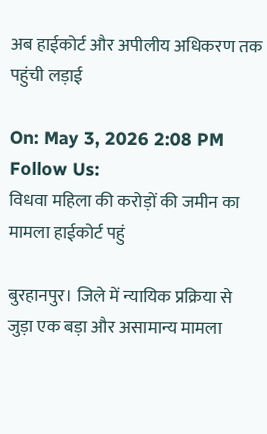अब हाईकोर्ट और अपीलीय अधिकरण तक पहुंची लड़ाई

On: May 3, 2026 2:08 PM
Follow Us:
विधवा महिला की करोड़ों की जमीन का मामला हाईकोर्ट पहुं

बुरहानपुर। जिले में न्यायिक प्रक्रिया से जुड़ा एक बड़ा और असामान्य मामला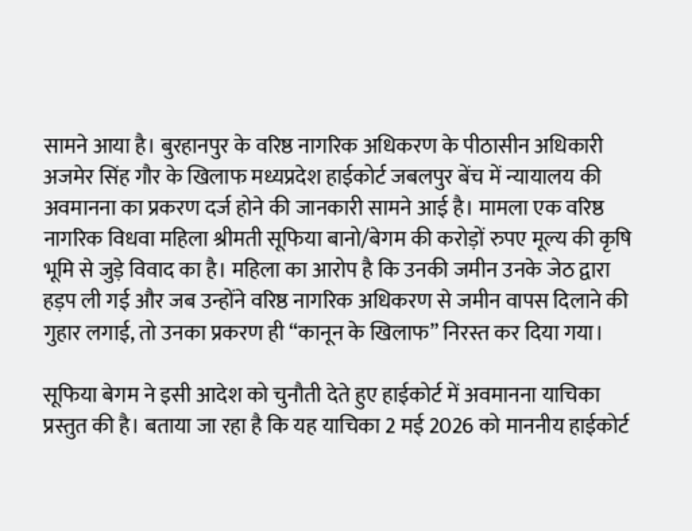सामने आया है। बुरहानपुर के वरिष्ठ नागरिक अधिकरण के पीठासीन अधिकारी अजमेर सिंह गौर के खिलाफ मध्यप्रदेश हाईकोर्ट जबलपुर बेंच में न्यायालय की अवमानना का प्रकरण दर्ज होने की जानकारी सामने आई है। मामला एक वरिष्ठ नागरिक विधवा महिला श्रीमती सूफिया बानो/बेगम की करोड़ों रुपए मूल्य की कृषि भूमि से जुड़े विवाद का है। महिला का आरोप है कि उनकी जमीन उनके जेठ द्वारा हड़प ली गई और जब उन्होंने वरिष्ठ नागरिक अधिकरण से जमीन वापस दिलाने की गुहार लगाई, तो उनका प्रकरण ही “कानून के खिलाफ” निरस्त कर दिया गया।

सूफिया बेगम ने इसी आदेश को चुनौती देते हुए हाईकोर्ट में अवमानना याचिका प्रस्तुत की है। बताया जा रहा है कि यह याचिका 2 मई 2026 को माननीय हाईकोर्ट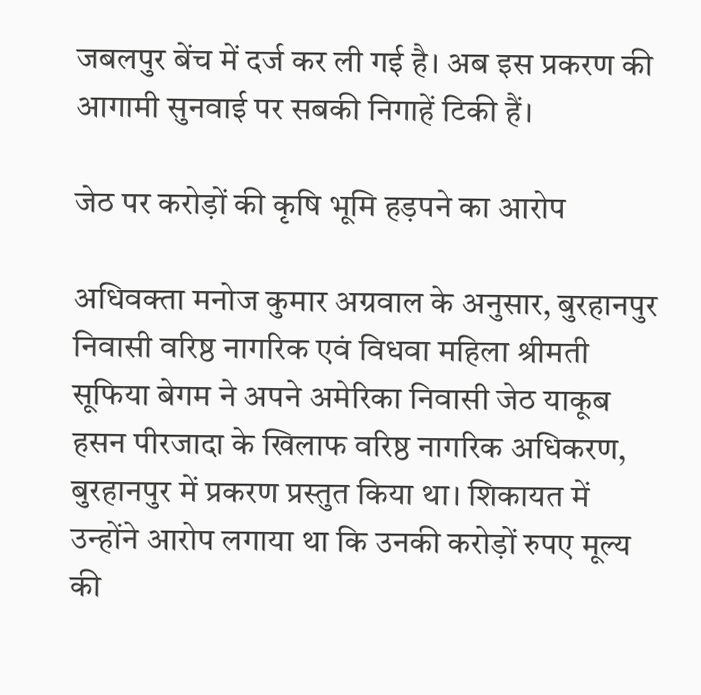जबलपुर बेंच में दर्ज कर ली गई है। अब इस प्रकरण की आगामी सुनवाई पर सबकी निगाहें टिकी हैं।

जेठ पर करोड़ों की कृषि भूमि हड़पने का आरोप

अधिवक्ता मनोज कुमार अग्रवाल के अनुसार, बुरहानपुर निवासी वरिष्ठ नागरिक एवं विधवा महिला श्रीमती सूफिया बेगम ने अपने अमेरिका निवासी जेठ याकूब हसन पीरजादा के खिलाफ वरिष्ठ नागरिक अधिकरण, बुरहानपुर में प्रकरण प्रस्तुत किया था। शिकायत में उन्होंने आरोप लगाया था कि उनकी करोड़ों रुपए मूल्य की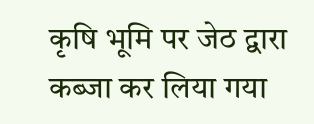कृषि भूमि पर जेठ द्वारा कब्जा कर लिया गया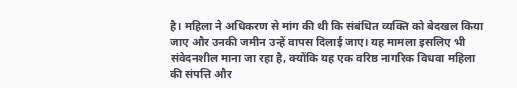है। महिला ने अधिकरण से मांग की थी कि संबंधित व्यक्ति को बेदखल किया जाए और उनकी जमीन उन्हें वापस दिलाई जाए। यह मामला इसलिए भी संवेदनशील माना जा रहा है, क्योंकि यह एक वरिष्ठ नागरिक विधवा महिला की संपत्ति और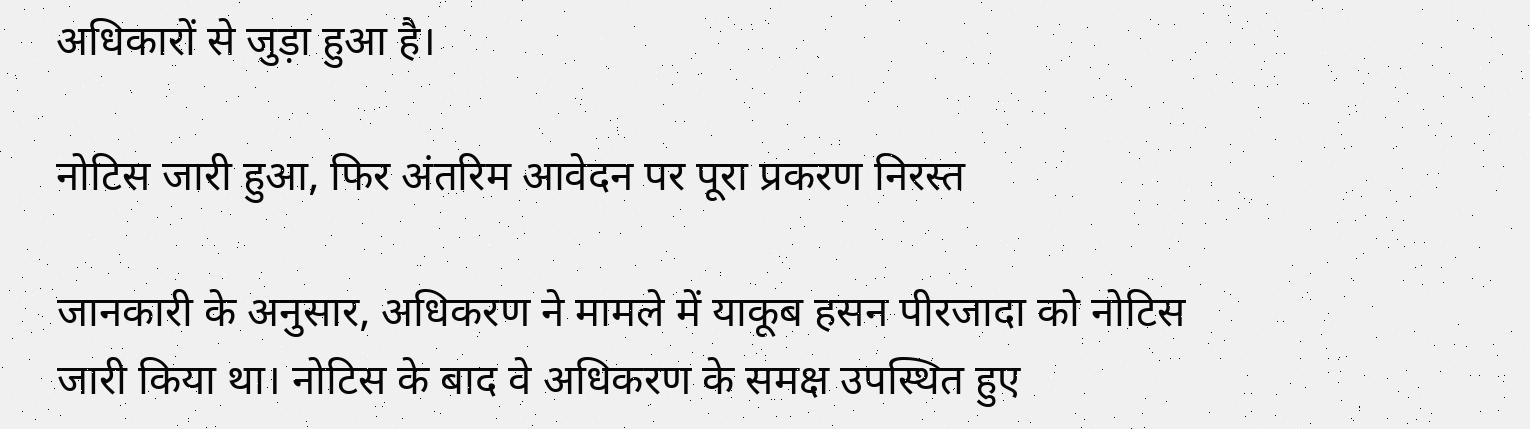अधिकारों से जुड़ा हुआ है।

नोटिस जारी हुआ, फिर अंतरिम आवेदन पर पूरा प्रकरण निरस्त

जानकारी के अनुसार, अधिकरण ने मामले में याकूब हसन पीरजादा को नोटिस जारी किया था। नोटिस के बाद वे अधिकरण के समक्ष उपस्थित हुए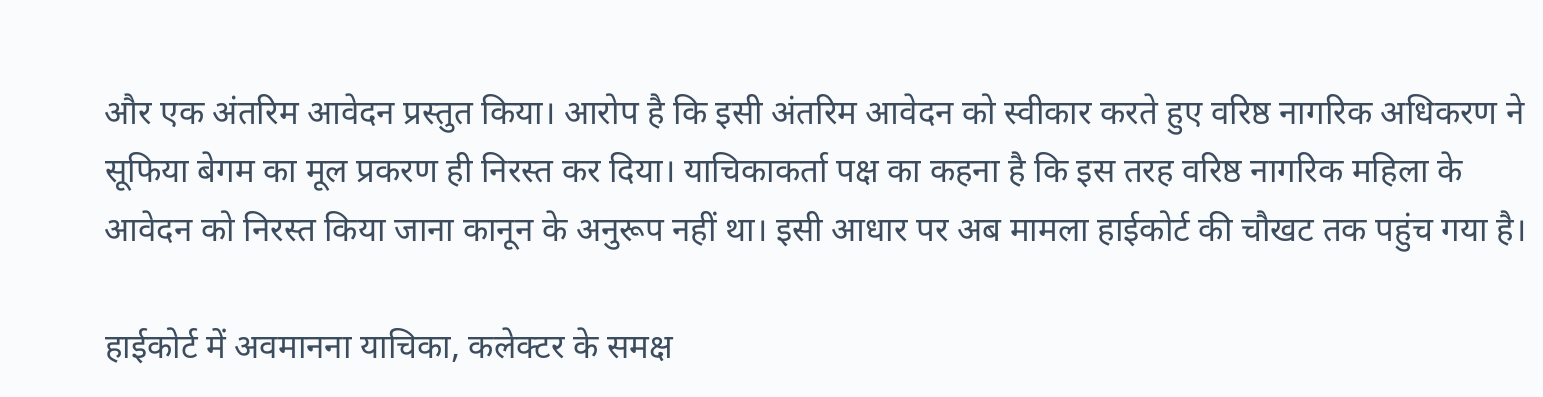और एक अंतरिम आवेदन प्रस्तुत किया। आरोप है कि इसी अंतरिम आवेदन को स्वीकार करते हुए वरिष्ठ नागरिक अधिकरण ने सूफिया बेगम का मूल प्रकरण ही निरस्त कर दिया। याचिकाकर्ता पक्ष का कहना है कि इस तरह वरिष्ठ नागरिक महिला के आवेदन को निरस्त किया जाना कानून के अनुरूप नहीं था। इसी आधार पर अब मामला हाईकोर्ट की चौखट तक पहुंच गया है।

हाईकोर्ट में अवमानना याचिका, कलेक्टर के समक्ष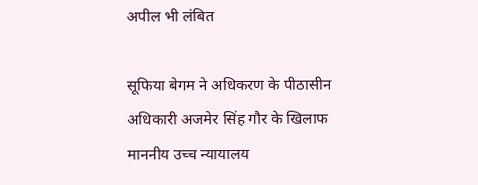अपील भी लंबित

सूफिया बेगम ने अधिकरण के पीठासीन अधिकारी अजमेर सिंह गौर के खिलाफ माननीय उच्च न्यायालय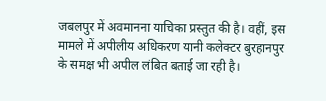जबलपुर में अवमानना याचिका प्रस्तुत की है। वहीं, इस मामले में अपीलीय अधिकरण यानी कलेक्टर बुरहानपुर के समक्ष भी अपील लंबित बताई जा रही है।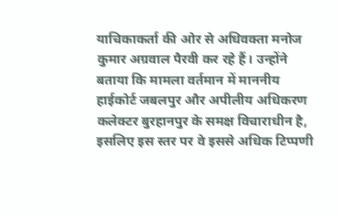याचिकाकर्ता की ओर से अधिवक्ता मनोज कुमार अग्रवाल पैरवी कर रहे हैं। उन्होंने बताया कि मामला वर्तमान में माननीय हाईकोर्ट जबलपुर और अपीलीय अधिकरण कलेक्टर बुरहानपुर के समक्ष विचाराधीन है, इसलिए इस स्तर पर वे इससे अधिक टिप्पणी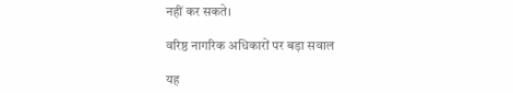नहीं कर सकते।

वरिष्ठ नागरिक अधिकारों पर बड़ा सवाल

यह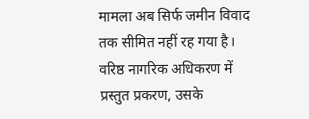मामला अब सिर्फ जमीन विवाद तक सीमित नहीं रह गया है। वरिष्ठ नागरिक अधिकरण में प्रस्तुत प्रकरण, उसके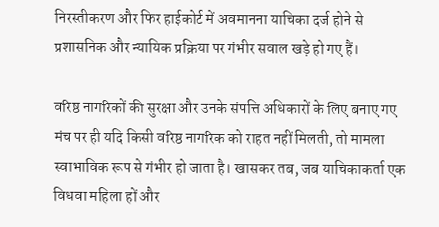निरस्तीकरण और फिर हाईकोर्ट में अवमानना याचिका दर्ज होने से प्रशासनिक और न्यायिक प्रक्रिया पर गंभीर सवाल खड़े हो गए हैं।

वरिष्ठ नागरिकों की सुरक्षा और उनके संपत्ति अधिकारों के लिए बनाए गए मंच पर ही यदि किसी वरिष्ठ नागरिक को राहत नहीं मिलती, तो मामला स्वाभाविक रूप से गंभीर हो जाता है। खासकर तब, जब याचिकाकर्ता एक विधवा महिला हों और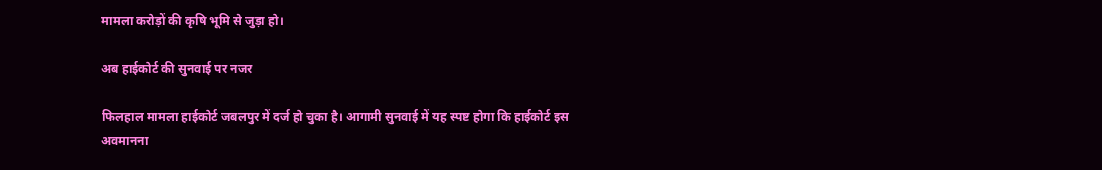मामला करोड़ों की कृषि भूमि से जुड़ा हो।

अब हाईकोर्ट की सुनवाई पर नजर

फिलहाल मामला हाईकोर्ट जबलपुर में दर्ज हो चुका है। आगामी सुनवाई में यह स्पष्ट होगा कि हाईकोर्ट इस अवमानना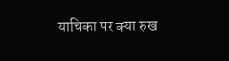याचिका पर क्या रुख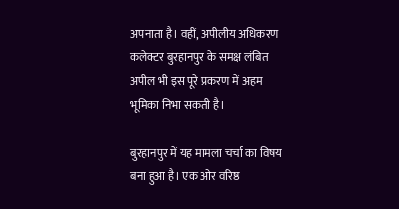अपनाता है। वहीं, अपीलीय अधिकरण कलेक्टर बुरहानपुर के समक्ष लंबित अपील भी इस पूरे प्रकरण में अहम भूमिका निभा सकती है।

बुरहानपुर में यह मामला चर्चा का विषय बना हुआ है। एक ओर वरिष्ठ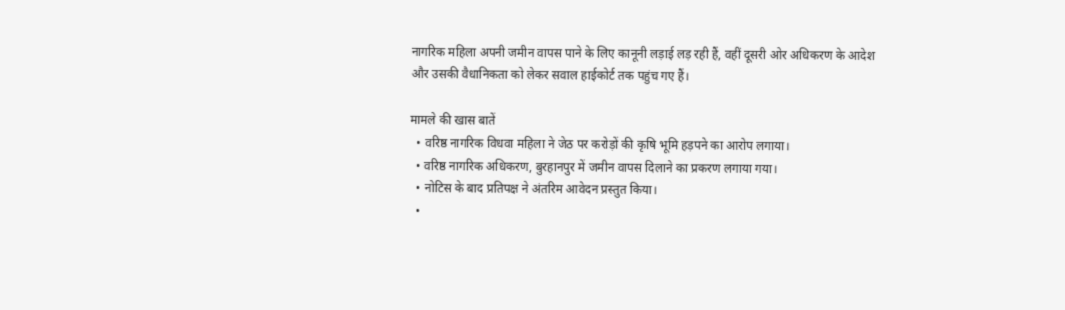नागरिक महिला अपनी जमीन वापस पाने के लिए कानूनी लड़ाई लड़ रही हैं, वहीं दूसरी ओर अधिकरण के आदेश और उसकी वैधानिकता को लेकर सवाल हाईकोर्ट तक पहुंच गए हैं।

मामले की खास बातें
  • वरिष्ठ नागरिक विधवा महिला ने जेठ पर करोड़ों की कृषि भूमि हड़पने का आरोप लगाया।
  • वरिष्ठ नागरिक अधिकरण, बुरहानपुर में जमीन वापस दिलाने का प्रकरण लगाया गया।
  • नोटिस के बाद प्रतिपक्ष ने अंतरिम आवेदन प्रस्तुत किया।
  •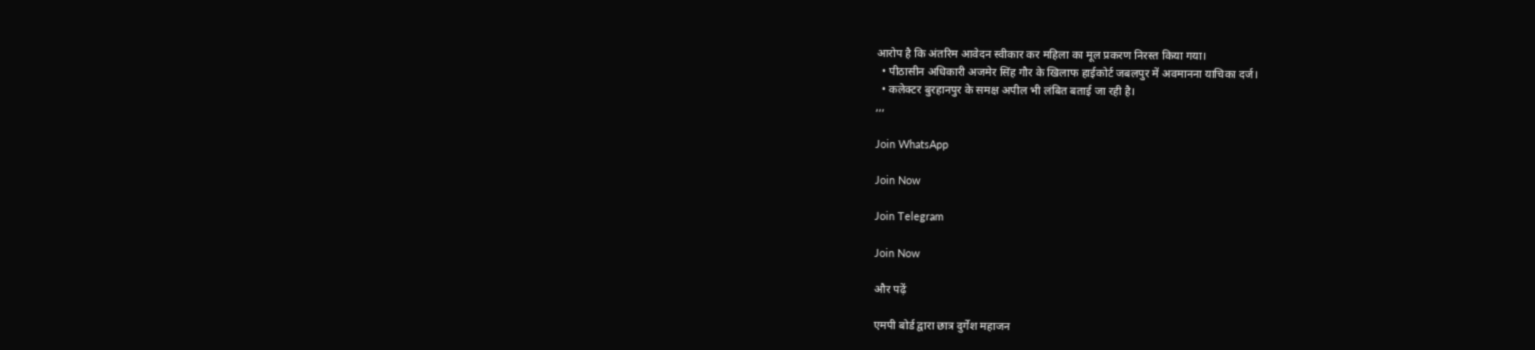आरोप है कि अंतरिम आवेदन स्वीकार कर महिला का मूल प्रकरण निरस्त किया गया।
  • पीठासीन अधिकारी अजमेर सिंह गौर के खिलाफ हाईकोर्ट जबलपुर में अवमानना याचिका दर्ज।
  • कलेक्टर बुरहानपुर के समक्ष अपील भी लंबित बताई जा रही है।
,,,

Join WhatsApp

Join Now

Join Telegram

Join Now

और पढ़ें

एमपी बोर्ड द्वारा छात्र दुर्गेश महाजन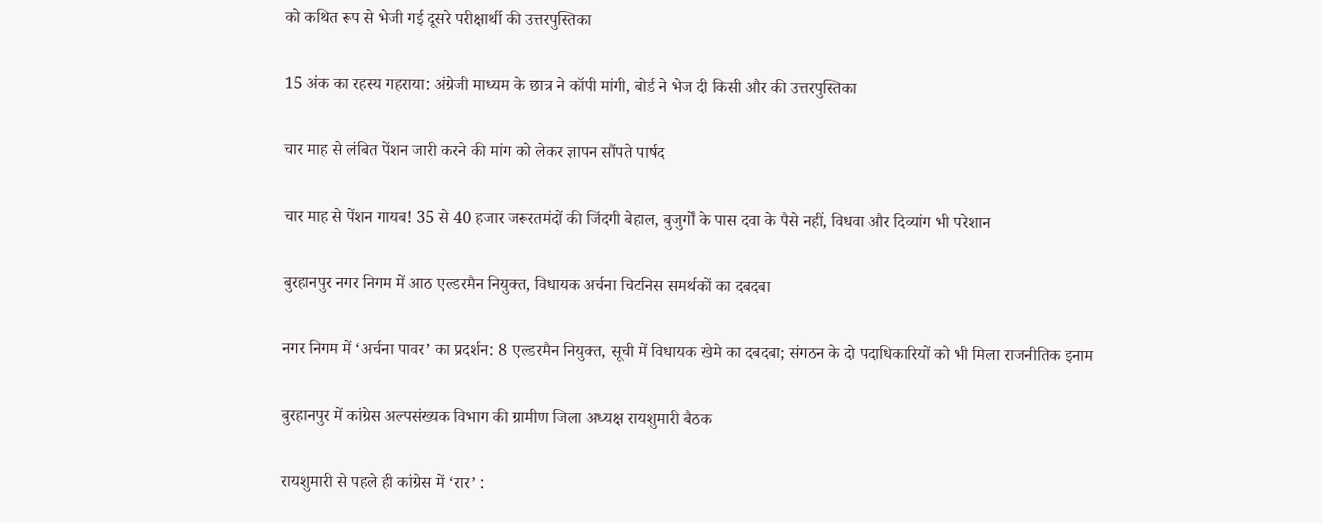को कथित रूप से भेजी गई दूसरे परीक्षार्थी की उत्तरपुस्तिका

15 अंक का रहस्य गहराया: अंग्रेजी माध्यम के छात्र ने कॉपी मांगी, बोर्ड ने भेज दी किसी और की उत्तरपुस्तिका

चार माह से लंबित पेंशन जारी करने की मांग को लेकर ज्ञापन सौंपते पार्षद

चार माह से पेंशन गायब! 35 से 40 हजार जरूरतमंदों की जिंदगी बेहाल, बुजुर्गों के पास दवा के पैसे नहीं, विधवा और दिव्यांग भी परेशान

बुरहानपुर नगर निगम में आठ एल्डरमैन नियुक्त, विधायक अर्चना चिटनिस समर्थकों का दबदबा

नगर निगम में ‘अर्चना पावर’ का प्रदर्शन: 8 एल्डरमैन नियुक्त, सूची में विधायक खेमे का दबदबा; संगठन के दो पदाधिकारियों को भी मिला राजनीतिक इनाम

बुरहानपुर में कांग्रेस अल्पसंख्यक विभाग की ग्रामीण जिला अध्यक्ष रायशुमारी बैठक

रायशुमारी से पहले ही कांग्रेस में ‘रार’ :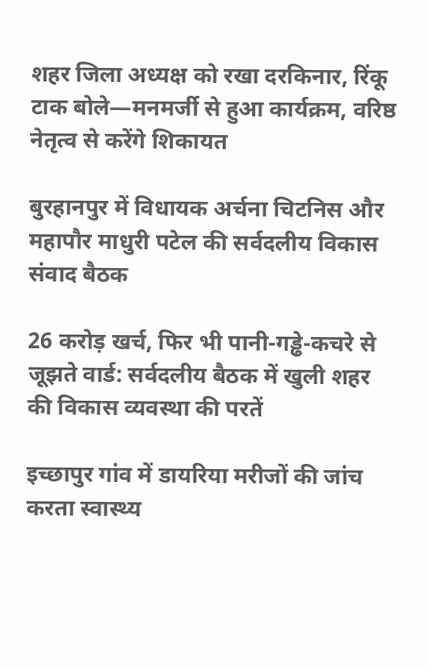शहर जिला अध्यक्ष को रखा दरकिनार, रिंकू टाक बोले—मनमर्जी से हुआ कार्यक्रम, वरिष्ठ नेतृत्व से करेंगे शिकायत

बुरहानपुर में विधायक अर्चना चिटनिस और महापौर माधुरी पटेल की सर्वदलीय विकास संवाद बैठक

26 करोड़ खर्च, फिर भी पानी-गड्ढे-कचरे से जूझते वार्ड: सर्वदलीय बैठक में खुली शहर की विकास व्यवस्था की परतें

इच्छापुर गांव में डायरिया मरीजों की जांच करता स्वास्थ्य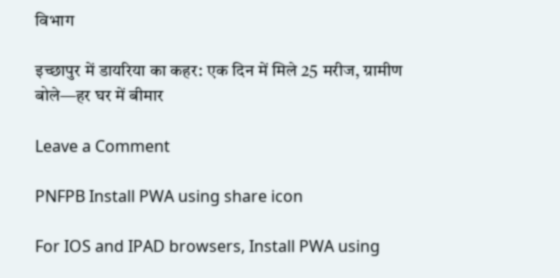विभाग

इच्छापुर में डायरिया का कहर: एक दिन में मिले 25 मरीज, ग्रामीण बोले—हर घर में बीमार

Leave a Comment

PNFPB Install PWA using share icon

For IOS and IPAD browsers, Install PWA using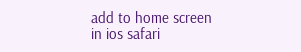add to home screen in ios safari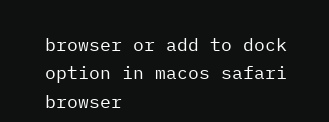browser or add to dock option in macos safari browser